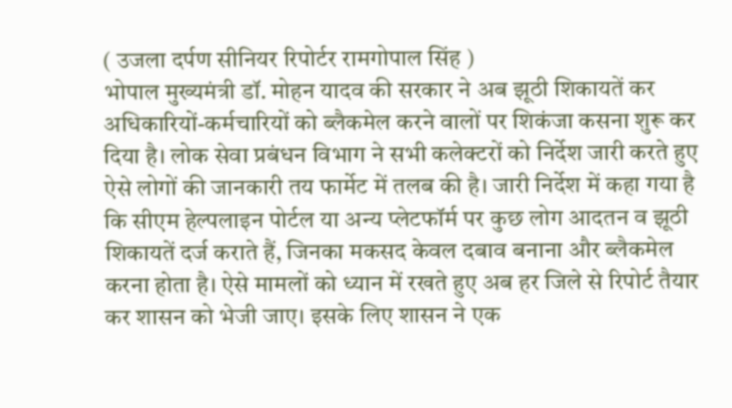( उजला दर्पण सीनियर रिपोर्टर रामगोपाल सिंह )
भोपाल मुख्यमंत्री डॉ. मोहन यादव की सरकार ने अब झूठी शिकायतें कर अधिकारियों-कर्मचारियों को ब्लैकमेल करने वालों पर शिकंजा कसना शुरू कर दिया है। लोक सेवा प्रबंधन विभाग ने सभी कलेक्टरों को निर्देश जारी करते हुए ऐसे लोगों की जानकारी तय फार्मेट में तलब की है। जारी निर्देश में कहा गया है कि सीएम हेल्पलाइन पोर्टल या अन्य प्लेटफॉर्म पर कुछ लोग आदतन व झूठी शिकायतें दर्ज कराते हैं, जिनका मकसद केवल दबाव बनाना और ब्लैकमेल करना होता है। ऐसे मामलों को ध्यान में रखते हुए अब हर जिले से रिपोर्ट तैयार कर शासन को भेजी जाए। इसके लिए शासन ने एक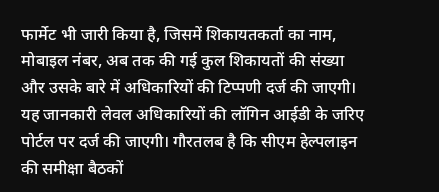फार्मेट भी जारी किया है, जिसमें शिकायतकर्ता का नाम, मोबाइल नंबर, अब तक की गई कुल शिकायतों की संख्या और उसके बारे में अधिकारियों की टिप्पणी दर्ज की जाएगी। यह जानकारी लेवल अधिकारियों की लॉगिन आईडी के जरिए पोर्टल पर दर्ज की जाएगी। गौरतलब है कि सीएम हेल्पलाइन की समीक्षा बैठकों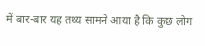में बार-बार यह तथ्य सामने आया है कि कुछ लोग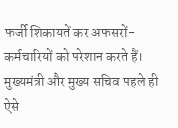फर्जी शिकायतें कर अफसरों-कर्मचारियों को परेशान करते हैं। मुख्यमंत्री और मुख्य सचिव पहले ही ऐसे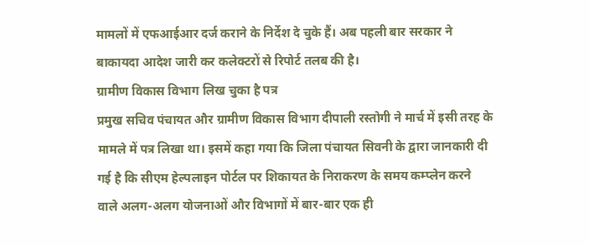मामलों में एफआईआर दर्ज कराने के निर्देश दे चुके हैं। अब पहली बार सरकार ने बाकायदा आदेश जारी कर कलेक्टरों से रिपोर्ट तलब की है।
ग्रामीण विकास विभाग लिख चुका है पत्र
प्रमुख सचिव पंचायत और ग्रामीण विकास विभाग दीपाली रस्तोगी ने मार्च में इसी तरह के मामले में पत्र लिखा था। इसमें कहा गया कि जिला पंचायत सिवनी के द्वारा जानकारी दी गई है कि सीएम हेल्पलाइन पोर्टल पर शिकायत के निराकरण के समय कम्प्लेन करने वाले अलग-अलग योजनाओं और विभागों में बार-बार एक ही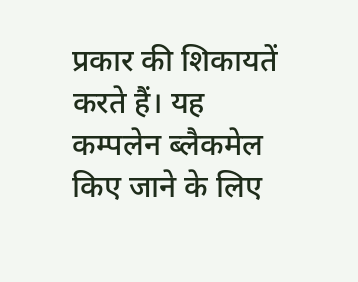प्रकार की शिकायतें करते हैं। यह कम्पलेन ब्लैकमेल किए जाने के लिए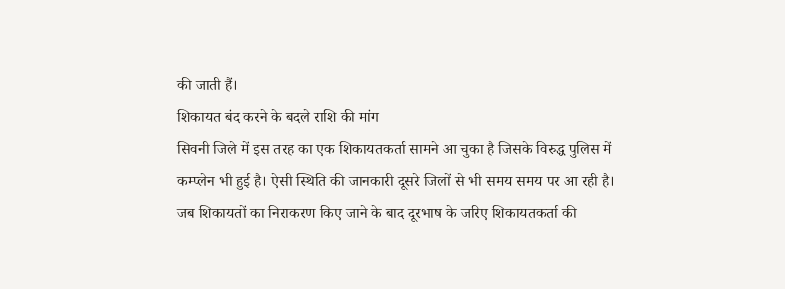की जाती हैं।
शिकायत बंद करने के बदले राशि की मांग
सिवनी जिले में इस तरह का एक शिकायतकर्ता सामने आ चुका है जिसके विरुद्ध पुलिस में कम्प्लेन भी हुई है। ऐसी स्थिति की जानकारी दूसरे जिलों से भी समय समय पर आ रही है। जब शिकायतों का निराकरण किए जाने के बाद दूरभाष के जरिए शिकायतकर्ता की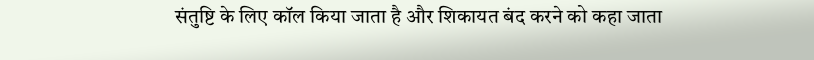संतुष्टि के लिए कॉल किया जाता है और शिकायत बंद करने को कहा जाता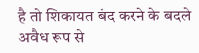है तो शिकायत बंद करने के बदले अवैध रूप से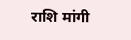राशि मांगी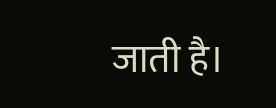जाती है।